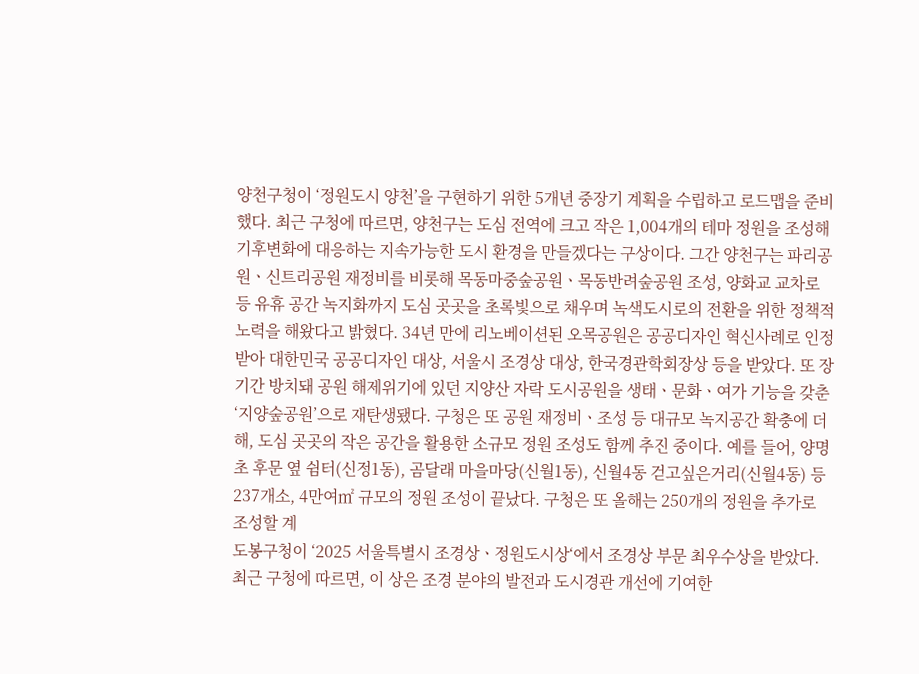양천구청이 ‘정원도시 양천’을 구현하기 위한 5개년 중장기 계획을 수립하고 로드맵을 준비했다. 최근 구청에 따르면, 양천구는 도심 전역에 크고 작은 1,004개의 테마 정원을 조성해 기후변화에 대응하는 지속가능한 도시 환경을 만들겠다는 구상이다. 그간 양천구는 파리공원ㆍ신트리공원 재정비를 비롯해 목동마중숲공원ㆍ목동반려숲공원 조성, 양화교 교차로 등 유휴 공간 녹지화까지 도심 곳곳을 초록빛으로 채우며 녹색도시로의 전환을 위한 정책적 노력을 해왔다고 밝혔다. 34년 만에 리노베이션된 오목공원은 공공디자인 혁신사례로 인정받아 대한민국 공공디자인 대상, 서울시 조경상 대상, 한국경관학회장상 등을 받았다. 또 장기간 방치돼 공원 해제위기에 있던 지양산 자락 도시공원을 생태ㆍ문화ㆍ여가 기능을 갖춘 ‘지양숲공원’으로 재탄생됐다. 구청은 또 공원 재정비ㆍ조성 등 대규모 녹지공간 확충에 더해, 도심 곳곳의 작은 공간을 활용한 소규모 정원 조성도 함께 추진 중이다. 예를 들어, 양명초 후문 옆 쉼터(신정1동), 곰달래 마을마당(신월1동), 신월4동 걷고싶은거리(신월4동) 등 237개소, 4만여㎡ 규모의 정원 조성이 끝났다. 구청은 또 올해는 250개의 정원을 추가로 조성할 계
도봉구청이 ‘2025 서울특별시 조경상ㆍ정원도시상‘에서 조경상 부문 최우수상을 받았다. 최근 구청에 따르면, 이 상은 조경 분야의 발전과 도시경관 개선에 기여한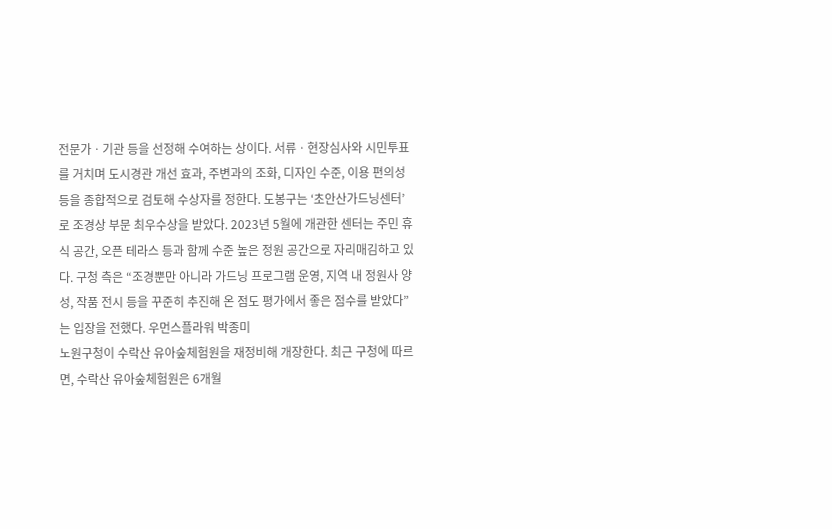전문가ㆍ기관 등을 선정해 수여하는 상이다. 서류ㆍ현장심사와 시민투표를 거치며 도시경관 개선 효과, 주변과의 조화, 디자인 수준, 이용 편의성 등을 종합적으로 검토해 수상자를 정한다. 도봉구는 ‘초안산가드닝센터’로 조경상 부문 최우수상을 받았다. 2023년 5월에 개관한 센터는 주민 휴식 공간, 오픈 테라스 등과 함께 수준 높은 정원 공간으로 자리매김하고 있다. 구청 측은 “조경뿐만 아니라 가드닝 프로그램 운영, 지역 내 정원사 양성, 작품 전시 등을 꾸준히 추진해 온 점도 평가에서 좋은 점수를 받았다”는 입장을 전했다. 우먼스플라워 박종미
노원구청이 수락산 유아숲체험원을 재정비해 개장한다. 최근 구청에 따르면, 수락산 유아숲체험원은 6개월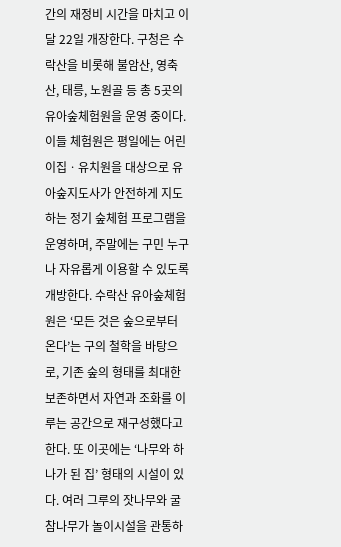간의 재정비 시간을 마치고 이달 22일 개장한다. 구청은 수락산을 비롯해 불암산, 영축산, 태릉, 노원골 등 총 5곳의 유아숲체험원을 운영 중이다. 이들 체험원은 평일에는 어린이집ㆍ유치원을 대상으로 유아숲지도사가 안전하게 지도하는 정기 숲체험 프로그램을 운영하며, 주말에는 구민 누구나 자유롭게 이용할 수 있도록 개방한다. 수락산 유아숲체험원은 ‘모든 것은 숲으로부터 온다’는 구의 철학을 바탕으로, 기존 숲의 형태를 최대한 보존하면서 자연과 조화를 이루는 공간으로 재구성했다고 한다. 또 이곳에는 ‘나무와 하나가 된 집’ 형태의 시설이 있다. 여러 그루의 잣나무와 굴참나무가 놀이시설을 관통하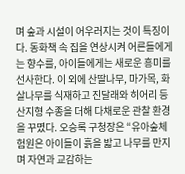며 숲과 시설이 어우러지는 것이 특징이다. 동화책 속 집을 연상시켜 어른들에게는 향수를, 아이들에게는 새로운 흥미를 선사한다. 이 외에 산딸나무, 마가목, 화살나무를 식재하고 진달래와 히어리 등 산지형 수종을 더해 다채로운 관찰 환경을 꾸몄다. 오승록 구청장은 “유아숲체험원은 아이들이 흙을 밟고 나무를 만지며 자연과 교감하는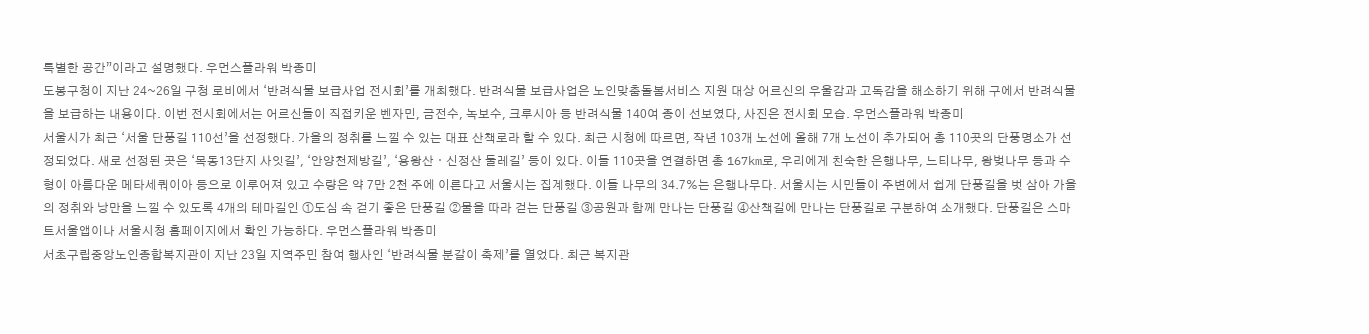특별한 공간”이라고 설명했다. 우먼스플라워 박종미
도봉구청이 지난 24~26일 구청 로비에서 ‘반려식물 보급사업 전시회’를 개최했다. 반려식물 보급사업은 노인맞춤돌봄서비스 지원 대상 어르신의 우울감과 고독감을 해소하기 위해 구에서 반려식물을 보급하는 내용이다. 이번 전시회에서는 어르신들이 직접키운 벤자민, 금전수, 녹보수, 크루시아 등 반려식물 140여 종이 선보였다, 사진은 전시회 모습. 우먼스플라워 박종미
서울시가 최근 ‘서울 단풍길 110선’을 선정했다. 가을의 정취를 느낄 수 있는 대표 산책로라 할 수 있다. 최근 시청에 따르면, 작년 103개 노선에 올해 7개 노선이 추가되어 총 110곳의 단풍명소가 선정되었다. 새로 선정된 곳은 ‘목동13단지 사잇길’, ‘안양천제방길’, ‘용왕산ㆍ신정산 둘레길’ 등이 있다. 이들 110곳을 연결하면 총 167km로, 우리에게 친숙한 은행나무, 느티나무, 왕벚나무 등과 수형이 아름다운 메타세쿼이아 등으로 이루어져 있고 수량은 약 7만 2천 주에 이른다고 서울시는 집계했다. 이들 나무의 34.7%는 은행나무다. 서울시는 시민들이 주변에서 쉽게 단풍길을 벗 삼아 가을의 정취와 낭만을 느낄 수 있도록 4개의 테마길인 ①도심 속 걷기 좋은 단풍길 ②물을 따라 걷는 단풍길 ③공원과 함께 만나는 단풍길 ④산책길에 만나는 단풍길로 구분하여 소개했다. 단풍길은 스마트서울앱이나 서울시청 홈페이지에서 확인 가능하다. 우먼스플라워 박종미
서초구립중앙노인종합복지관이 지난 23일 지역주민 참여 행사인 ‘반려식물 분갈이 축제’를 열었다. 최근 복지관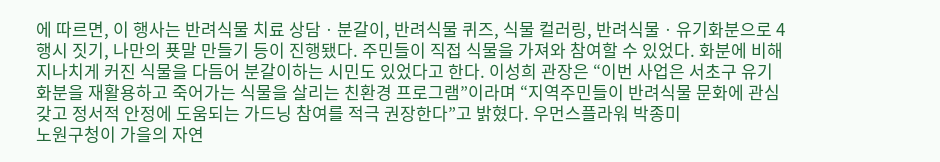에 따르면, 이 행사는 반려식물 치료 상담ㆍ분갈이, 반려식물 퀴즈, 식물 컬러링, 반려식물ㆍ유기화분으로 4행시 짓기, 나만의 푯말 만들기 등이 진행됐다. 주민들이 직접 식물을 가져와 참여할 수 있었다. 화분에 비해 지나치게 커진 식물을 다듬어 분갈이하는 시민도 있었다고 한다. 이성희 관장은 “이번 사업은 서초구 유기화분을 재활용하고 죽어가는 식물을 살리는 친환경 프로그램”이라며 “지역주민들이 반려식물 문화에 관심 갖고 정서적 안정에 도움되는 가드닝 참여를 적극 권장한다”고 밝혔다. 우먼스플라워 박종미
노원구청이 가을의 자연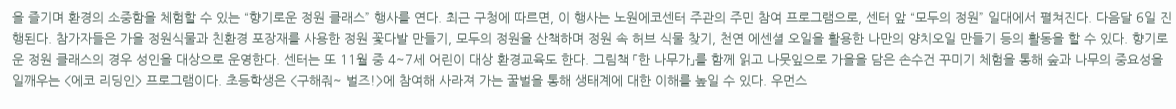을 즐기며 환경의 소중함을 체험할 수 있는 “향기로운 정원 클래스” 행사를 연다. 최근 구청에 따르면, 이 행사는 노원에코센터 주관의 주민 참여 프로그램으로, 센터 앞 “모두의 정원” 일대에서 펼쳐진다. 다음달 6일 진행된다. 참가자들은 가을 정원식물과 친환경 포장재를 사용한 정원 꽃다발 만들기, 모두의 정원을 산책하며 정원 속 허브 식물 찾기, 천연 에센셜 오일을 활용한 나만의 양치오일 만들기 등의 활동을 할 수 있다. 향기로운 정원 클래스의 경우 성인을 대상으로 운영한다. 센터는 또 11월 중 4~7세 어린이 대상 환경교육도 한다. 그림책 「한 나무가」를 함께 읽고 나뭇잎으로 가을을 담은 손수건 꾸미기 체험을 통해 숲과 나무의 중요성을 일깨우는 <에코 리딩인> 프로그램이다. 초등학생은 <구해줘~ 벌즈!>에 참여해 사라져 가는 꿀벌을 통해 생태계에 대한 이해를 높일 수 있다. 우먼스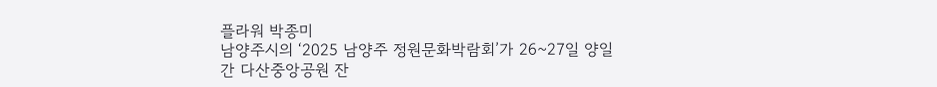플라워 박종미
남양주시의 ‘2025 남양주 정원문화박람회’가 26~27일 양일간 다산중앙공원 잔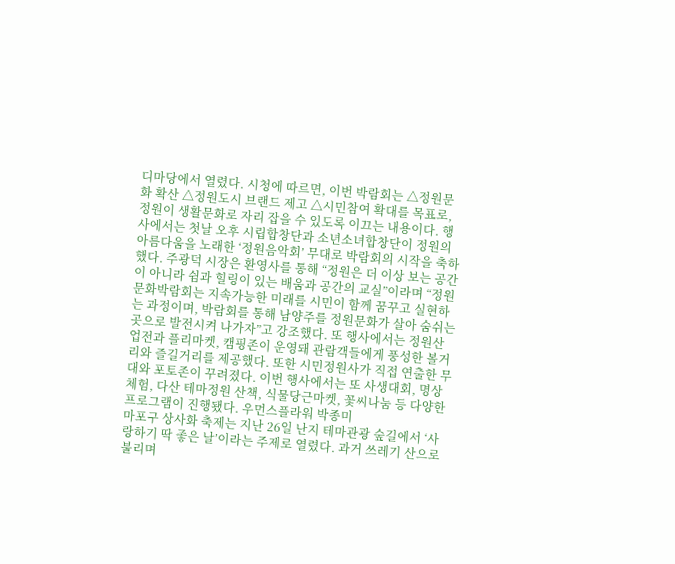디마당에서 열렸다. 시청에 따르면, 이번 박람회는 △정원문화 확산 △정원도시 브랜드 제고 △시민참여 확대를 목표로, 정원이 생활문화로 자리 잡을 수 있도록 이끄는 내용이다. 행사에서는 첫날 오후 시립합창단과 소년소녀합창단이 정원의 아름다움을 노래한 ‘정원음악회’ 무대로 박람회의 시작을 축하했다. 주광덕 시장은 환영사를 통해 “정원은 더 이상 보는 공간이 아니라 쉼과 힐링이 있는 배움과 공간의 교실”이라며 “정원문화박람회는 지속가능한 미래를 시민이 함께 꿈꾸고 실현하는 과정이며, 박람회를 통해 남양주를 정원문화가 살아 숨쉬는 곳으로 발전시켜 나가자”고 강조했다. 또 행사에서는 정원산업전과 플리마켓, 캠핑존이 운영돼 관람객들에게 풍성한 볼거리와 즐길거리를 제공했다. 또한 시민정원사가 직접 연출한 무대와 포토존이 꾸려졌다. 이번 행사에서는 또 사생대회, 명상체험, 다산 테마정원 산책, 식물당근마켓, 꽃씨나눔 등 다양한 프로그램이 진행됐다. 우먼스플라워 박종미
마포구 상사화 축제는 지난 26일 난지 테마관광 숲길에서 ‘사랑하기 딱 좋은 날’이라는 주제로 열렸다. 과거 쓰레기 산으로 불리며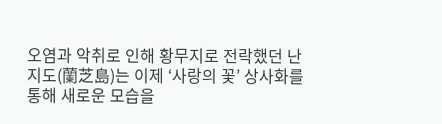오염과 악취로 인해 황무지로 전락했던 난지도(蘭芝島)는 이제 ‘사랑의 꽃’ 상사화를 통해 새로운 모습을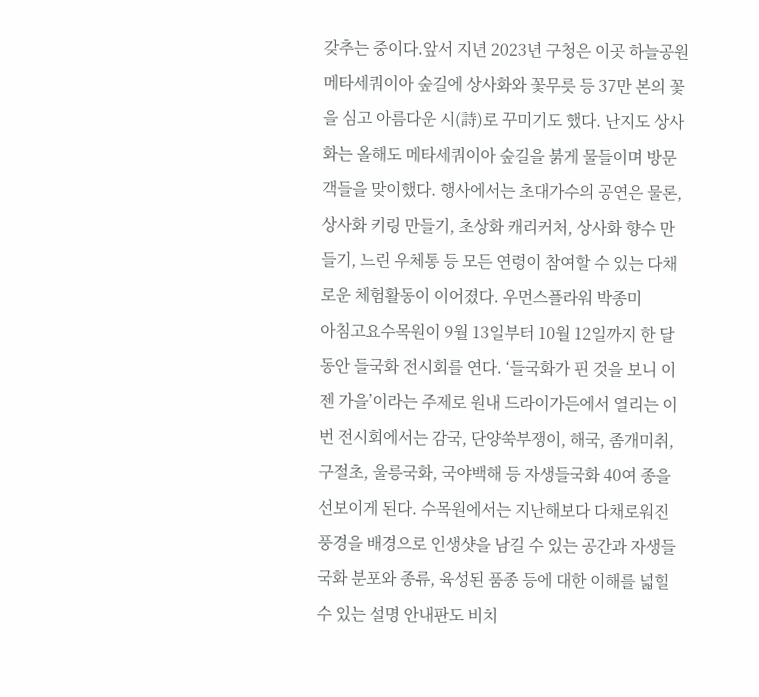갖추는 중이다.앞서 지년 2023년 구청은 이곳 하늘공원 메타세쿼이아 숲길에 상사화와 꽃무릇 등 37만 본의 꽃을 심고 아름다운 시(詩)로 꾸미기도 했다. 난지도 상사화는 올해도 메타세쿼이아 숲길을 붉게 물들이며 방문객들을 맞이했다. 행사에서는 초대가수의 공연은 물론, 상사화 키링 만들기, 초상화 캐리커처, 상사화 향수 만들기, 느린 우체통 등 모든 연령이 참여할 수 있는 다채로운 체험활동이 이어졌다. 우먼스플라워 박종미
아침고요수목원이 9월 13일부터 10월 12일까지 한 달 동안 들국화 전시회를 연다. ‘들국화가 핀 것을 보니 이젠 가을’이라는 주제로 원내 드라이가든에서 열리는 이번 전시회에서는 감국, 단양쑥부쟁이, 해국, 좀개미취, 구절초, 울릉국화, 국야백해 등 자생들국화 40여 종을 선보이게 된다. 수목원에서는 지난해보다 다채로워진 풍경을 배경으로 인생샷을 남길 수 있는 공간과 자생들국화 분포와 종류, 육성된 품종 등에 대한 이해를 넓힐 수 있는 설명 안내판도 비치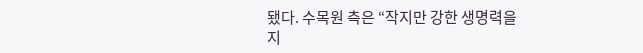됐다. 수목원 측은 “작지만 강한 생명력을 지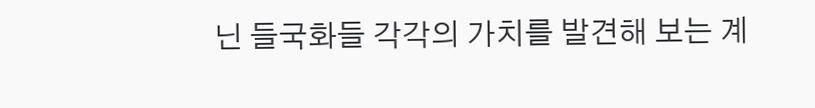닌 들국화들 각각의 가치를 발견해 보는 계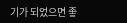기가 되었으면 좋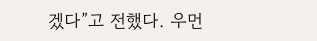겠다”고 전했다. 우먼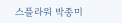스플라워 박종미